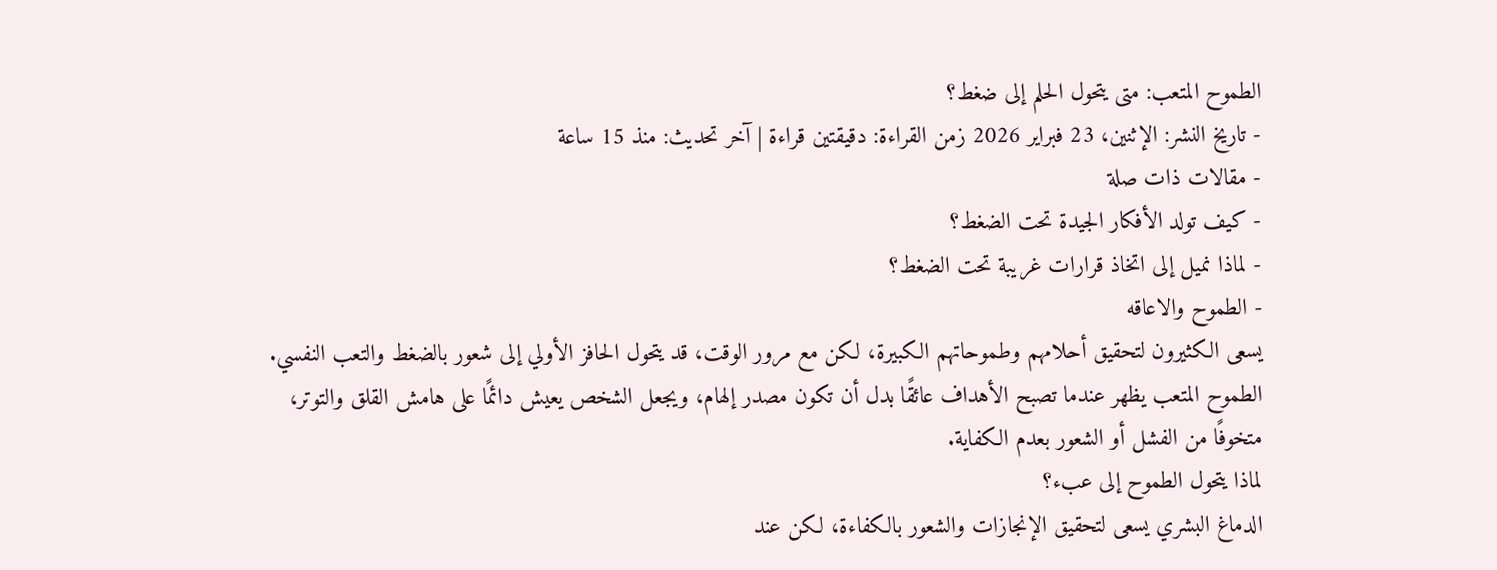الطموح المتعب: متى يتحول الحلم إلى ضغط؟
- تاريخ النشر: الإثنين، 23 فبراير 2026 زمن القراءة: دقيقتين قراءة | آخر تحديث: منذ 15 ساعة
- مقالات ذات صلة
- كيف تولد الأفكار الجيدة تحت الضغط؟
- لماذا نميل إلى اتخاذ قرارات غريبة تحت الضغط؟
- الطموح والاعاقه
يسعى الكثيرون لتحقيق أحلامهم وطموحاتهم الكبيرة، لكن مع مرور الوقت، قد يتحول الحافز الأولي إلى شعور بالضغط والتعب النفسي. الطموح المتعب يظهر عندما تصبح الأهداف عائقًا بدل أن تكون مصدر إلهام، ويجعل الشخص يعيش دائمًا على هامش القلق والتوتر، متخوفًا من الفشل أو الشعور بعدم الكفاية.
لماذا يتحول الطموح إلى عبء؟
الدماغ البشري يسعى لتحقيق الإنجازات والشعور بالكفاءة، لكن عند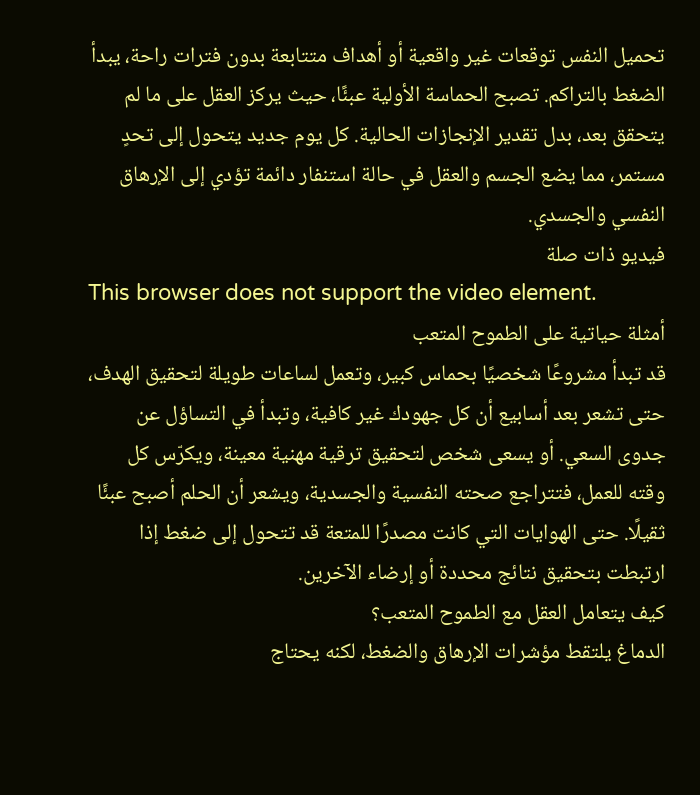تحميل النفس توقعات غير واقعية أو أهداف متتابعة بدون فترات راحة، يبدأ الضغط بالتراكم. تصبح الحماسة الأولية عبئًا، حيث يركز العقل على ما لم يتحقق بعد، بدل تقدير الإنجازات الحالية. كل يوم جديد يتحول إلى تحدٍ مستمر، مما يضع الجسم والعقل في حالة استنفار دائمة تؤدي إلى الإرهاق النفسي والجسدي.
فيديو ذات صلة
This browser does not support the video element.
أمثلة حياتية على الطموح المتعب
قد تبدأ مشروعًا شخصيًا بحماس كبير، وتعمل لساعات طويلة لتحقيق الهدف، حتى تشعر بعد أسابيع أن كل جهودك غير كافية، وتبدأ في التساؤل عن جدوى السعي. أو يسعى شخص لتحقيق ترقية مهنية معينة، ويكرّس كل وقته للعمل، فتتراجع صحته النفسية والجسدية، ويشعر أن الحلم أصبح عبئًا ثقيلًا. حتى الهوايات التي كانت مصدرًا للمتعة قد تتحول إلى ضغط إذا ارتبطت بتحقيق نتائج محددة أو إرضاء الآخرين.
كيف يتعامل العقل مع الطموح المتعب؟
الدماغ يلتقط مؤشرات الإرهاق والضغط، لكنه يحتاج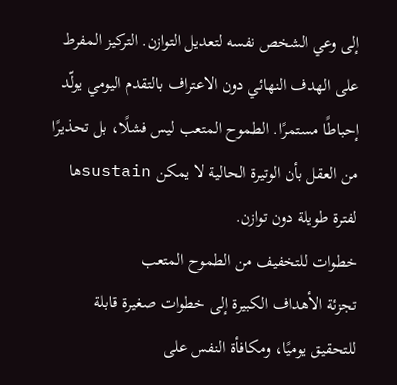إلى وعي الشخص نفسه لتعديل التوازن. التركيز المفرط على الهدف النهائي دون الاعتراف بالتقدم اليومي يولّد إحباطًا مستمرًا. الطموح المتعب ليس فشلًا، بل تحذيرًا من العقل بأن الوتيرة الحالية لا يمكن sustainها لفترة طويلة دون توازن.
خطوات للتخفيف من الطموح المتعب
تجزئة الأهداف الكبيرة إلى خطوات صغيرة قابلة للتحقيق يوميًا، ومكافأة النفس على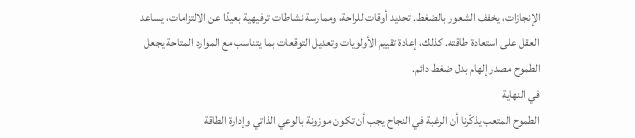الإنجازات، يخفف الشعور بالضغط. تحديد أوقات للراحة، وممارسة نشاطات ترفيهية بعيدًا عن الالتزامات، يساعد العقل على استعادة طاقته. كذلك، إعادة تقييم الأولويات وتعديل التوقعات بما يتناسب مع الموارد المتاحة يجعل الطموح مصدر إلهام بدل ضغط دائم.
في النهاية
الطموح المتعب يذكّرنا أن الرغبة في النجاح يجب أن تكون موزونة بالوعي الذاتي وإدارة الطاقة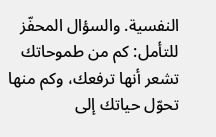النفسية. والسؤال المحفّز للتأمل: كم من طموحاتك تشعر أنها ترفعك، وكم منها تحوّل حياتك إلى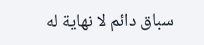سباق دائم لا نهاية له